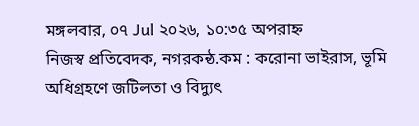মঙ্গলবার, ০৭ Jul ২০২৬, ১০:৩৫ অপরাহ্ন
নিজস্ব প্রতিবেদক, নগরকন্ঠ.কম : করোনা ভাইরাস, ভূমি অধিগ্রহণে জটিলতা ও বিদ্যুৎ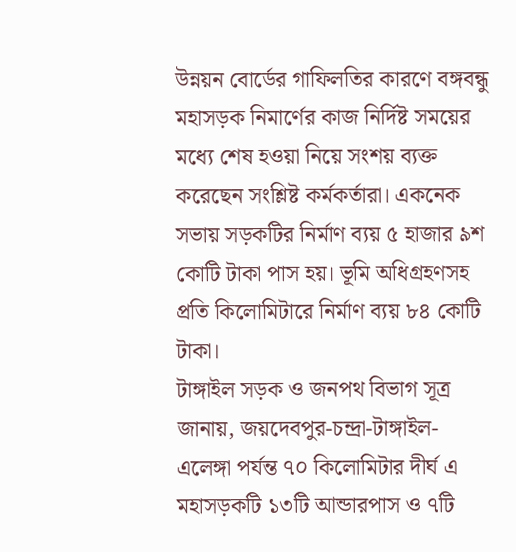উন্নয়ন বোর্ডের গাফিলতির কারণে বঙ্গবন্ধু মহাসড়ক নিমার্ণের কাজ নির্দিষ্ট সময়ের মধ্যে শেষ হওয়া নিয়ে সংশয় ব্যক্ত করেছেন সংশ্লিষ্ট কর্মকর্তারা। একনেক সভায় সড়কটির নির্মাণ ব্যয় ৫ হাজার ৯শ কোটি টাকা পাস হয়। ভূমি অধিগ্রহণসহ প্রতি কিলোমিটারে নির্মাণ ব্যয় ৮৪ কোটি টাকা।
টাঙ্গাইল সড়ক ও জনপথ বিভাগ সূত্র জানায়, জয়দেবপুর-চন্দ্রা-টাঙ্গাইল-এলেঙ্গা পর্যন্ত ৭০ কিলোমিটার দীর্ঘ এ মহাসড়কটি ১৩টি আন্ডারপাস ও ৭টি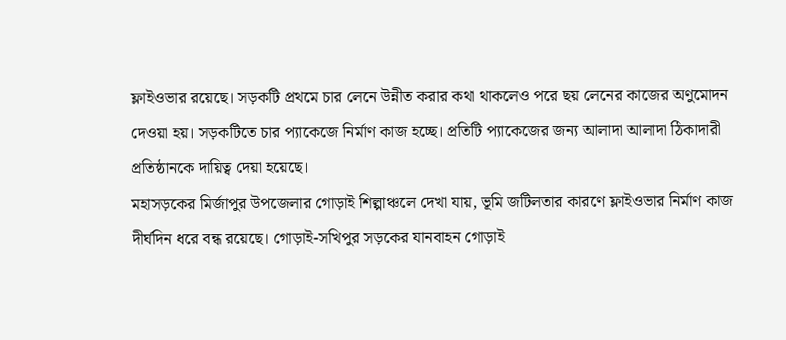ফ্লাইওভার রয়েছে। সড়কটি প্রথমে চার লেনে উন্নীত করার কথা থাকলেও পরে ছয় লেনের কাজের অণুমোদন দেওয়া হয়। সড়কটিতে চার প্যাকেজে নির্মাণ কাজ হচ্ছে। প্রতিটি প্যাকেজের জন্য আলাদা আলাদা ঠিকাদারী প্রতিষ্ঠানকে দায়িত্ব দেয়া হয়েছে।
মহাসড়কের মির্জাপুর উপজেলার গোড়াই শিল্পাঞ্চলে দেখা যায়, ভূমি জটিলতার কারণে ফ্লাইওভার নির্মাণ কাজ দীর্ঘদিন ধরে বন্ধ রয়েছে। গোড়াই-সখিপুর সড়কের যানবাহন গোড়াই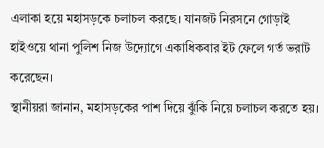এলাকা হয়ে মহাসড়কে চলাচল করছে। যানজট নিরসনে গোড়াই হাইওয়ে থানা পুলিশ নিজ উদ্যোগে একাধিকবার ইট ফেলে গর্ত ভরাট করেছেন।
স্থানীয়রা জানান, মহাসড়কের পাশ দিয়ে ঝুঁকি নিয়ে চলাচল করতে হয়।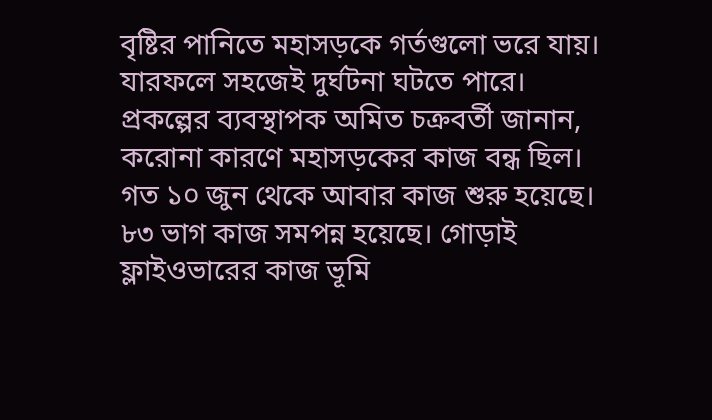বৃষ্টির পানিতে মহাসড়কে গর্তগুলো ভরে যায়। যারফলে সহজেই দুর্ঘটনা ঘটতে পারে।
প্রকল্পের ব্যবস্থাপক অমিত চক্রবর্তী জানান, করোনা কারণে মহাসড়কের কাজ বন্ধ ছিল। গত ১০ জুন থেকে আবার কাজ শুরু হয়েছে। ৮৩ ভাগ কাজ সমপন্ন হয়েছে। গোড়াই ফ্লাইওভারের কাজ ভূমি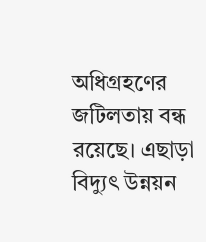অধিগ্রহণের জটিলতায় বন্ধ রয়েছে। এছাড়া বিদ্যুৎ উন্নয়ন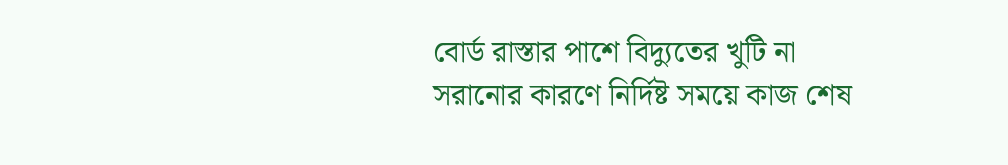বোর্ড রাস্তার পাশে বিদ্যুতের খুটি না সরানোর কারণে নির্দিষ্ট সময়ে কাজ শেষ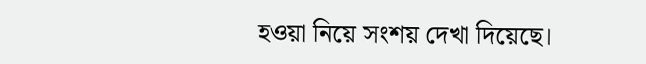হওয়া নিয়ে সংশয় দেখা দিয়েছে।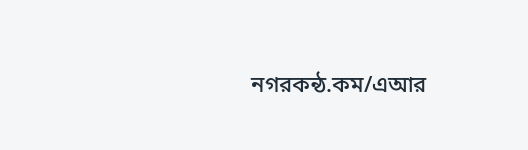নগরকন্ঠ.কম/এআর